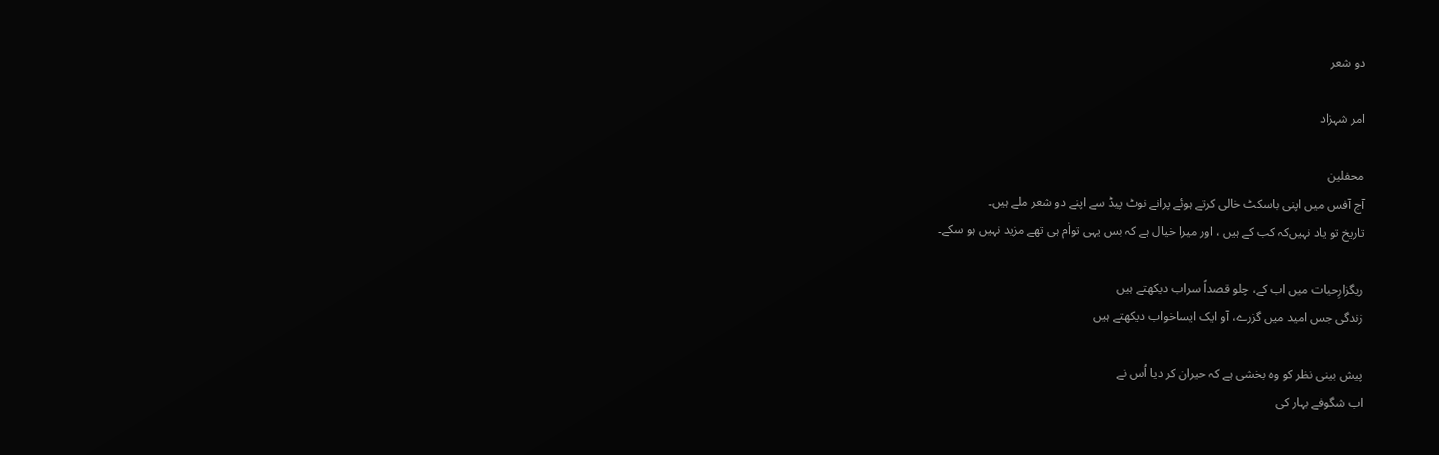دو شعر

امر شہزاد

محفلین
آج آفس میں اپنی باسکٹ خالی کرتے ہوئے پرانے نوٹ پیڈ سے اپنے دو شعر ملے ہیں۔
تاریخ تو یاد نہیں‌کہ کب کے ہیں ، اور میرا خیال ہے کہ بس یہی تواٰم ہی تھے مزید نہیں ہو سکے۔

ریگزارِحیات میں اب کے، چلو قصداً سراب دیکھتے ہیں
زندگی جس امید میں گزرے، آو ایک ایساخواب دیکھتے ہیں

پیش بینی نظر کو وہ بخشی ہے کہ حیران کر دیا اُس نے
اب شگوفے بہار کی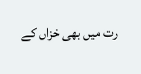رت میں بھی خزاں کے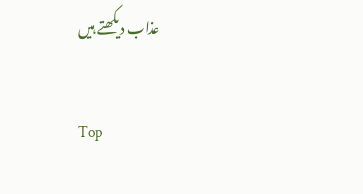عذاب دیکھتے ہیں

Top